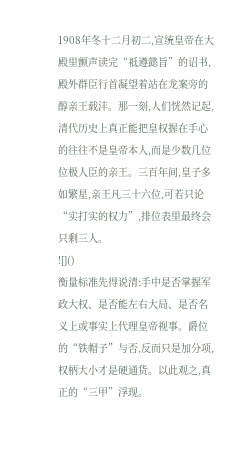1908年冬十二月初二,宣统皇帝在大殿里颤声读完“祗遵懿旨”的诏书,殿外群臣行首凝望着站在龙案旁的醇亲王载沣。那一刻,人们恍然记起,清代历史上真正能把皇权握在手心的往往不是皇帝本人,而是少数几位位极人臣的亲王。三百年间,皇子多如繁星,亲王凡三十六位,可若只论“实打实的权力”,排位表里最终会只剩三人。
![]()
衡量标准先得说清:手中是否掌握军政大权、是否能左右大局、是否名义上或事实上代理皇帝视事。爵位的“铁帽子”与否,反而只是加分项,权柄大小才是硬通货。以此观之,真正的“三甲”浮现。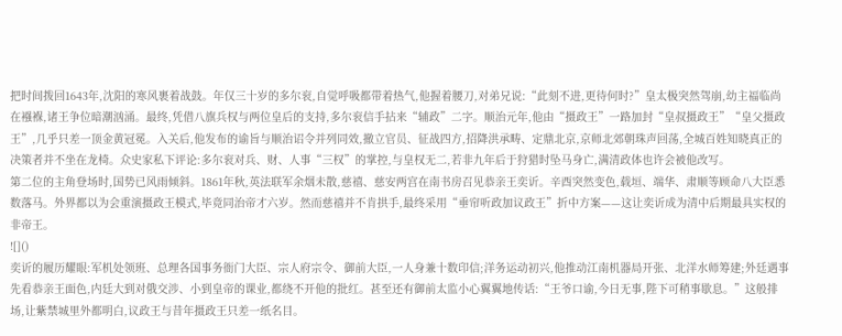把时间拨回1643年,沈阳的寒风裹着战鼓。年仅三十岁的多尔衮,自觉呼吸都带着热气,他握着腰刀,对弟兄说:“此刻不进,更待何时?”皇太极突然驾崩,幼主福临尚在襁褓,诸王争位暗潮汹涌。最终,凭借八旗兵权与两位皇后的支持,多尔衮信手拈来“辅政”二字。顺治元年,他由“摄政王”一路加封“皇叔摄政王”“皇父摄政王”,几乎只差一顶金黄冠冕。入关后,他发布的谕旨与顺治诏令并列同效,撤立官员、征战四方,招降洪承畴、定鼎北京,京师北郊朝珠声回荡,全城百姓知晓真正的决策者并不坐在龙椅。众史家私下评论:多尔衮对兵、财、人事“三权”的掌控,与皇权无二,若非九年后于狩猎时坠马身亡,满清政体也许会被他改写。
第二位的主角登场时,国势已风雨倾斜。1861年秋,英法联军余烟未散,慈禧、慈安两宫在南书房召见恭亲王奕䜣。辛酉突然变色,载垣、端华、肃顺等顾命八大臣悉数落马。外界都以为会重演摄政王模式,毕竟同治帝才六岁。然而慈禧并不肯拱手,最终采用“垂帘听政加议政王”折中方案——这让奕䜣成为清中后期最具实权的非帝王。
![]()
奕䜣的履历耀眼:军机处领班、总理各国事务衙门大臣、宗人府宗令、御前大臣,一人身兼十数印信;洋务运动初兴,他推动江南机器局开张、北洋水师筹建;外廷遇事先看恭亲王面色,内廷大到对俄交涉、小到皇帝的课业,都绕不开他的批红。甚至还有御前太监小心翼翼地传话:“王爷口谕,今日无事,陛下可稍事歇息。”这般排场,让紫禁城里外都明白,议政王与昔年摄政王只差一纸名目。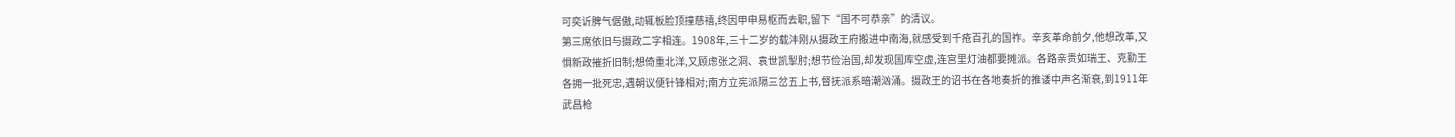可奕䜣脾气倨傲,动辄板脸顶撞慈禧,终因甲申易枢而去职,留下“国不可恭亲”的清议。
第三席依旧与摄政二字相连。1908年,三十二岁的载沣刚从摄政王府搬进中南海,就感受到千疮百孔的国祚。辛亥革命前夕,他想改革,又惧新政摧折旧制;想倚重北洋,又顾虑张之洞、袁世凯掣肘;想节俭治国,却发现国库空虚,连宫里灯油都要摊派。各路亲贵如瑞王、克勤王各拥一批死忠,遇朝议便针锋相对;南方立宪派隔三岔五上书,督抚派系暗潮汹涌。摄政王的诏书在各地奏折的推诿中声名渐衰,到1911年武昌枪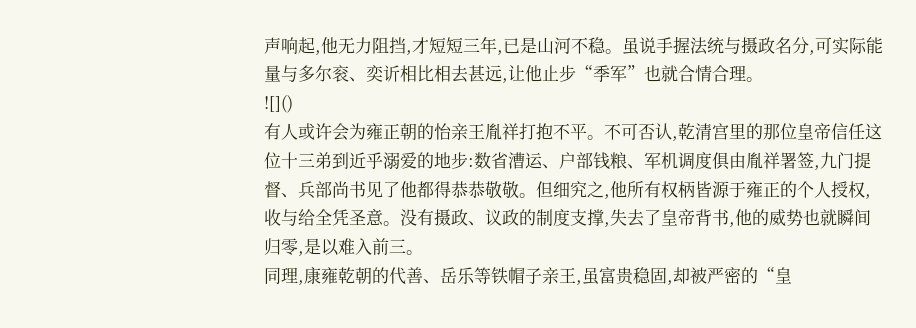声响起,他无力阻挡,才短短三年,已是山河不稳。虽说手握法统与摄政名分,可实际能量与多尔衮、奕䜣相比相去甚远,让他止步“季军”也就合情合理。
![]()
有人或许会为雍正朝的怡亲王胤祥打抱不平。不可否认,乾清宫里的那位皇帝信任这位十三弟到近乎溺爱的地步:数省漕运、户部钱粮、军机调度俱由胤祥署签,九门提督、兵部尚书见了他都得恭恭敬敬。但细究之,他所有权柄皆源于雍正的个人授权,收与给全凭圣意。没有摄政、议政的制度支撑,失去了皇帝背书,他的威势也就瞬间归零,是以难入前三。
同理,康雍乾朝的代善、岳乐等铁帽子亲王,虽富贵稳固,却被严密的“皇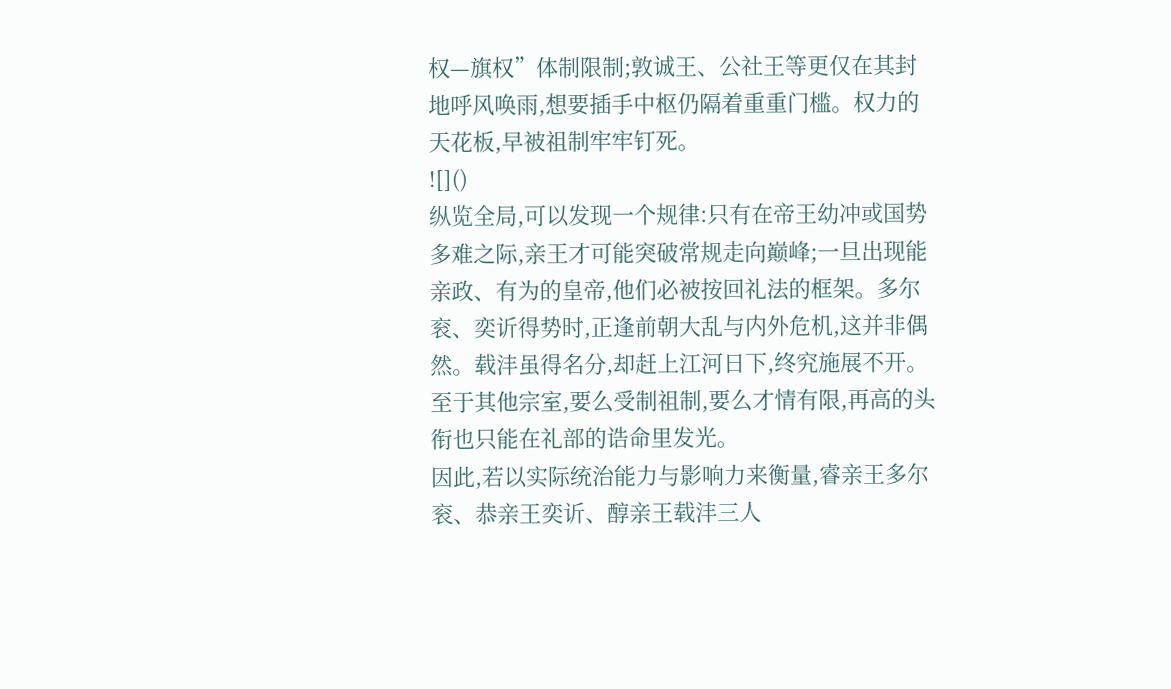权—旗权”体制限制;敦诚王、公社王等更仅在其封地呼风唤雨,想要插手中枢仍隔着重重门槛。权力的天花板,早被祖制牢牢钉死。
![]()
纵览全局,可以发现一个规律:只有在帝王幼冲或国势多难之际,亲王才可能突破常规走向巅峰;一旦出现能亲政、有为的皇帝,他们必被按回礼法的框架。多尔衮、奕䜣得势时,正逢前朝大乱与内外危机,这并非偶然。载沣虽得名分,却赶上江河日下,终究施展不开。至于其他宗室,要么受制祖制,要么才情有限,再高的头衔也只能在礼部的诰命里发光。
因此,若以实际统治能力与影响力来衡量,睿亲王多尔衮、恭亲王奕䜣、醇亲王载沣三人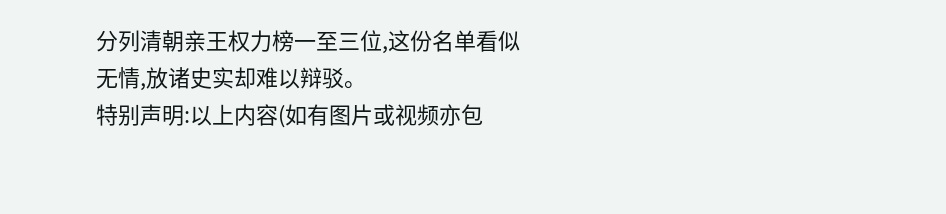分列清朝亲王权力榜一至三位,这份名单看似无情,放诸史实却难以辩驳。
特别声明:以上内容(如有图片或视频亦包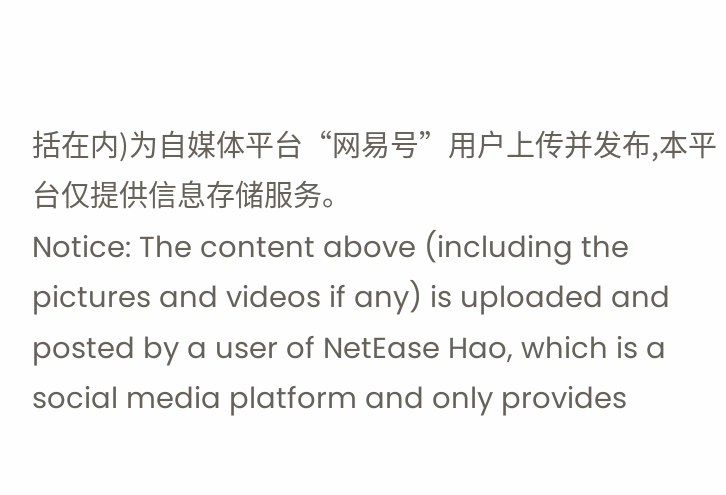括在内)为自媒体平台“网易号”用户上传并发布,本平台仅提供信息存储服务。
Notice: The content above (including the pictures and videos if any) is uploaded and posted by a user of NetEase Hao, which is a social media platform and only provides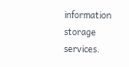information storage services.